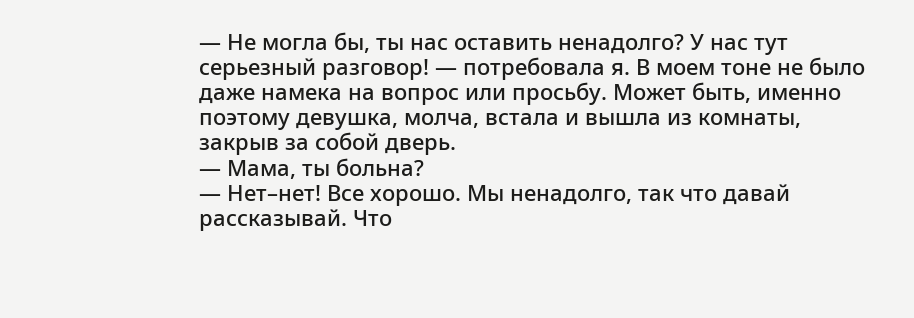— Не могла бы, ты нас оставить ненадолго? У нас тут серьезный разговор! — потребовала я. В моем тоне не было даже намека на вопрос или просьбу. Может быть, именно поэтому девушка, молча, встала и вышла из комнаты, закрыв за собой дверь.
— Мама, ты больна?
— Нет–нет! Все хорошо. Мы ненадолго, так что давай рассказывай. Что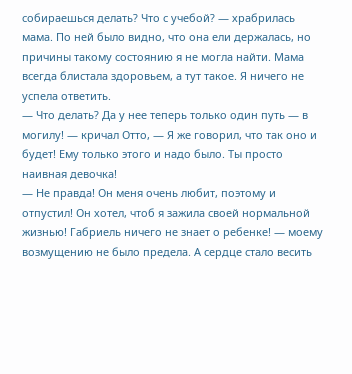собираешься делать? Что с учебой? — храбрилась мама. По ней было видно, что она ели держалась, но причины такому состоянию я не могла найти. Мама всегда блистала здоровьем, а тут такое. Я ничего не успела ответить.
— Что делать? Да у нее теперь только один путь — в могилу! — кричал Отто, — Я же говорил, что так оно и будет! Ему только этого и надо было. Ты просто наивная девочка!
— Не правда! Он меня очень любит, поэтому и отпустил! Он хотел, чтоб я зажила своей нормальной жизнью! Габриель ничего не знает о ребенке! — моему возмущению не было предела. А сердце стало весить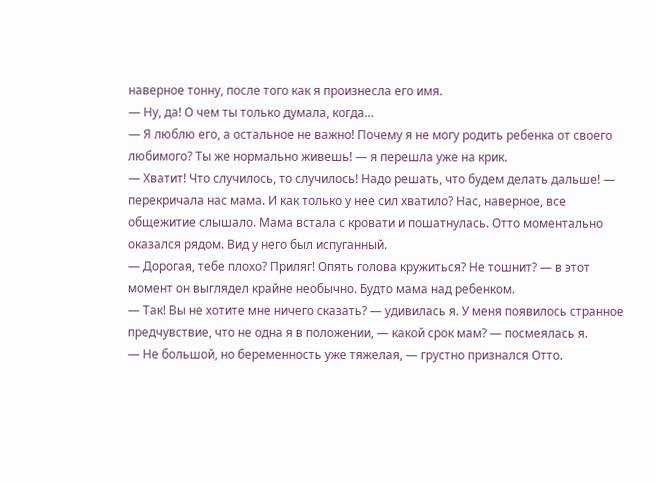наверное тонну, после того как я произнесла его имя.
— Ну, да! О чем ты только думала, когда…
— Я люблю его, а остальное не важно! Почему я не могу родить ребенка от своего любимого? Ты же нормально живешь! — я перешла уже на крик.
— Хватит! Что случилось, то случилось! Надо решать, что будем делать дальше! — перекричала нас мама. И как только у нее сил хватило? Нас, наверное, все общежитие слышало. Мама встала с кровати и пошатнулась. Отто моментально оказался рядом. Вид у него был испуганный.
— Дорогая, тебе плохо? Приляг! Опять голова кружиться? Не тошнит? — в этот момент он выглядел крайне необычно. Будто мама над ребенком.
— Так! Вы не хотите мне ничего сказать? — удивилась я. У меня появилось странное предчувствие, что не одна я в положении, — какой срок мам? — посмеялась я.
— Не большой, но беременность уже тяжелая, — грустно признался Отто.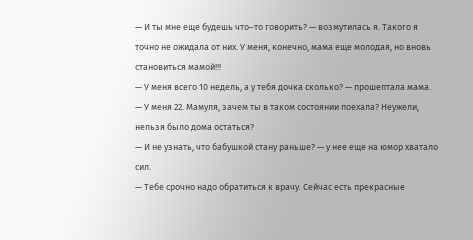— И ты мне еще будешь что–то говорить? — возмутилась я. Такого я точно не ожидала от них. У меня, конечно, мама еще молодая, но вновь становиться мамой!!!
— У меня всего 10 недель, а у тебя дочка сколько? — прошептала мама.
— У меня 22. Мамуля, зачем ты в таком состоянии поехала? Неужели, нельзя было дома остаться?
— И не узнать, что бабушкой стану раньше? — у нее еще на юмор хватало сил.
— Тебе срочно надо обратиться к врачу. Сейчас есть прекрасные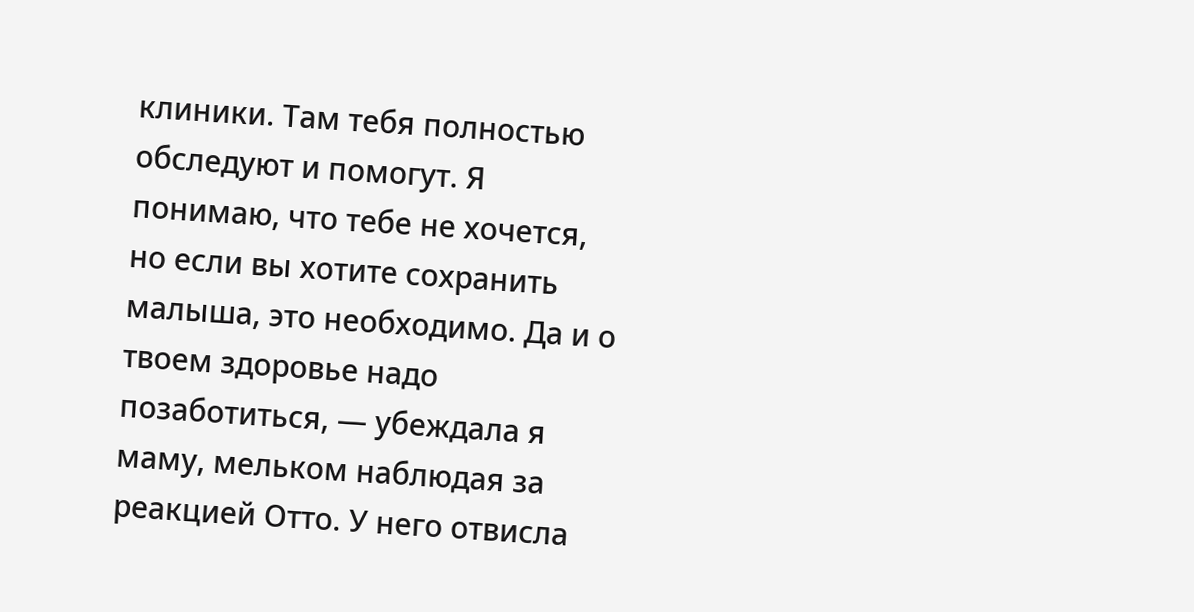клиники. Там тебя полностью обследуют и помогут. Я понимаю, что тебе не хочется, но если вы хотите сохранить малыша, это необходимо. Да и о твоем здоровье надо позаботиться, — убеждала я маму, мельком наблюдая за реакцией Отто. У него отвисла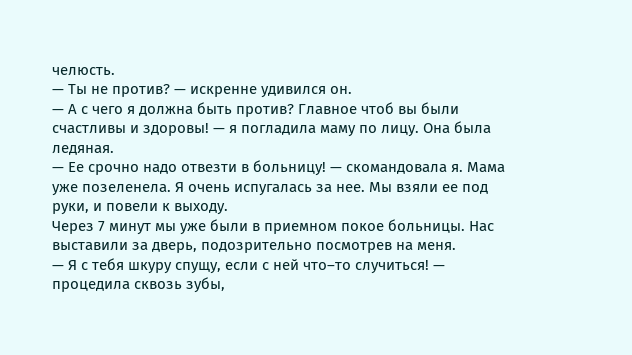челюсть.
— Ты не против? — искренне удивился он.
— А с чего я должна быть против? Главное чтоб вы были счастливы и здоровы! — я погладила маму по лицу. Она была ледяная.
— Ее срочно надо отвезти в больницу! — скомандовала я. Мама уже позеленела. Я очень испугалась за нее. Мы взяли ее под руки, и повели к выходу.
Через 7 минут мы уже были в приемном покое больницы. Нас выставили за дверь, подозрительно посмотрев на меня.
— Я с тебя шкуру спущу, если с ней что–то случиться! — процедила сквозь зубы,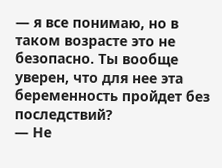— я все понимаю, но в таком возрасте это не безопасно. Ты вообще уверен, что для нее эта беременность пройдет без последствий?
— Не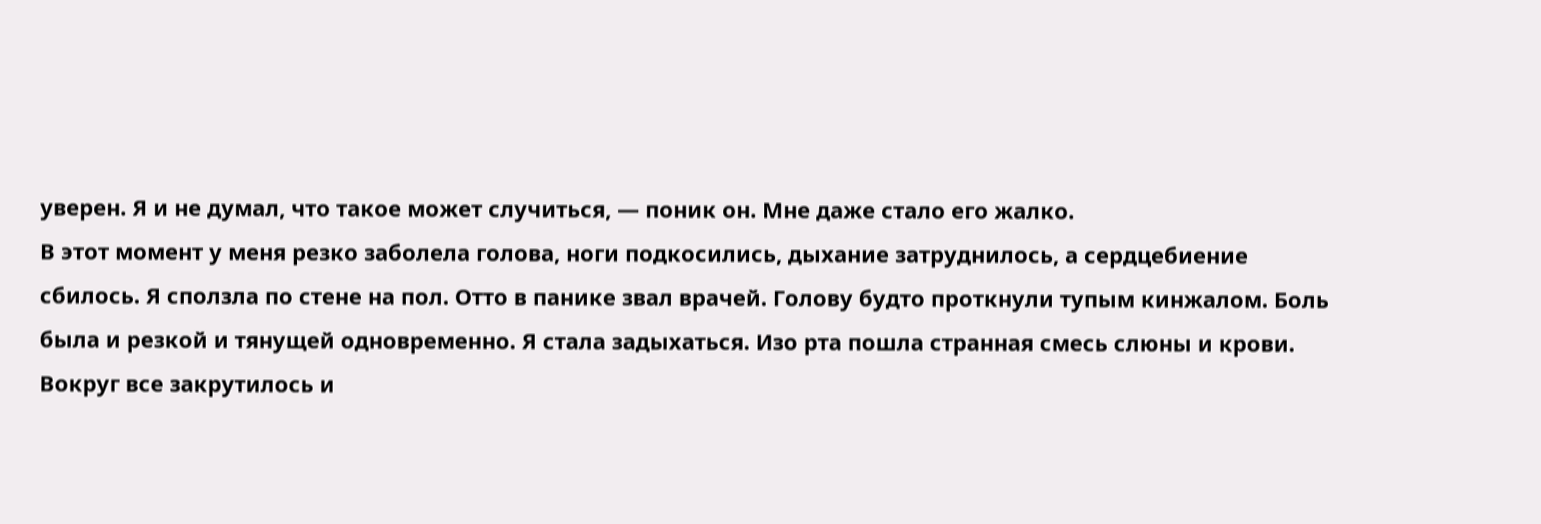уверен. Я и не думал, что такое может случиться, — поник он. Мне даже стало его жалко.
В этот момент у меня резко заболела голова, ноги подкосились, дыхание затруднилось, а сердцебиение сбилось. Я сползла по стене на пол. Отто в панике звал врачей. Голову будто проткнули тупым кинжалом. Боль была и резкой и тянущей одновременно. Я стала задыхаться. Изо рта пошла странная смесь слюны и крови. Вокруг все закрутилось и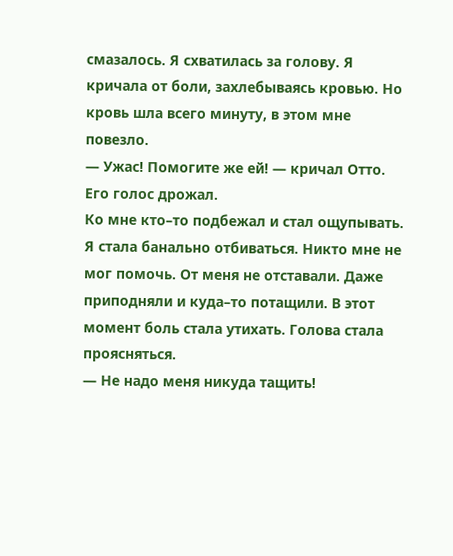смазалось. Я схватилась за голову. Я кричала от боли, захлебываясь кровью. Но кровь шла всего минуту, в этом мне повезло.
— Ужас! Помогите же ей! — кричал Отто. Его голос дрожал.
Ко мне кто–то подбежал и стал ощупывать. Я стала банально отбиваться. Никто мне не мог помочь. От меня не отставали. Даже приподняли и куда–то потащили. В этот момент боль стала утихать. Голова стала проясняться.
— Не надо меня никуда тащить!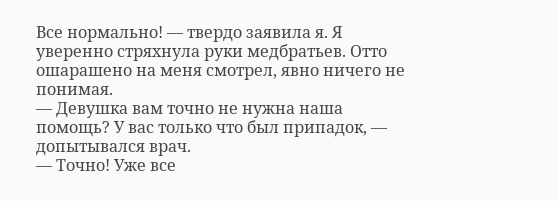Все нормально! — твердо заявила я. Я уверенно стряхнула руки медбратьев. Отто ошарашено на меня смотрел, явно ничего не понимая.
— Девушка вам точно не нужна наша помощь? У вас только что был припадок, — допытывался врач.
— Точно! Уже все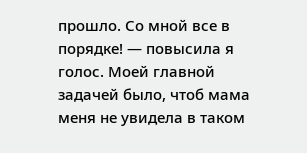прошло. Со мной все в порядке! — повысила я голос. Моей главной задачей было, чтоб мама меня не увидела в таком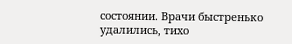состоянии. Врачи быстренько удалились, тихо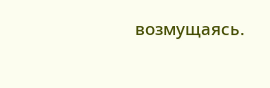возмущаясь.